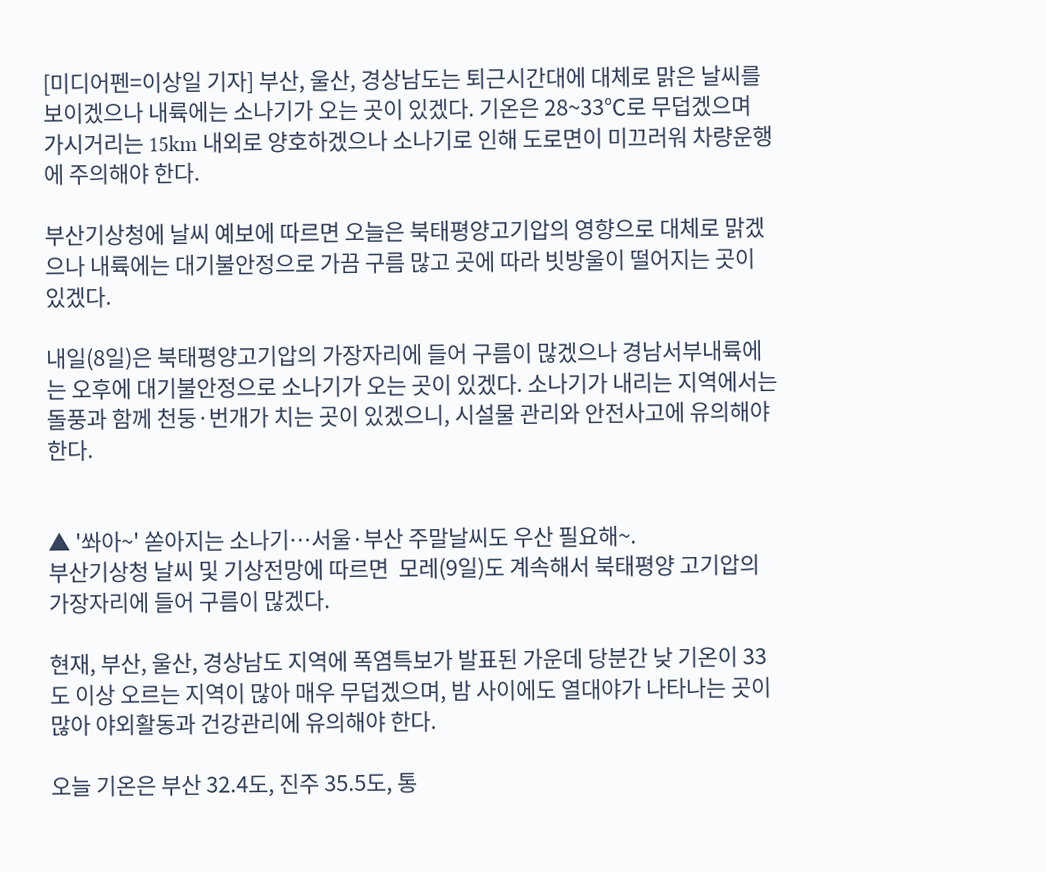[미디어펜=이상일 기자] 부산, 울산, 경상남도는 퇴근시간대에 대체로 맑은 날씨를 보이겠으나 내륙에는 소나기가 오는 곳이 있겠다. 기온은 28~33℃로 무덥겠으며 가시거리는 15km 내외로 양호하겠으나 소나기로 인해 도로면이 미끄러워 차량운행에 주의해야 한다.

부산기상청에 날씨 예보에 따르면 오늘은 북태평양고기압의 영향으로 대체로 맑겠으나 내륙에는 대기불안정으로 가끔 구름 많고 곳에 따라 빗방울이 떨어지는 곳이 있겠다.

내일(8일)은 북태평양고기압의 가장자리에 들어 구름이 많겠으나 경남서부내륙에는 오후에 대기불안정으로 소나기가 오는 곳이 있겠다. 소나기가 내리는 지역에서는 돌풍과 함께 천둥·번개가 치는 곳이 있겠으니, 시설물 관리와 안전사고에 유의해야 한다.


▲ '쏴아~' 쏟아지는 소나기…서울·부산 주말날씨도 우산 필요해~.
부산기상청 날씨 및 기상전망에 따르면  모레(9일)도 계속해서 북태평양 고기압의 가장자리에 들어 구름이 많겠다.

현재, 부산, 울산, 경상남도 지역에 폭염특보가 발표된 가운데 당분간 낮 기온이 33도 이상 오르는 지역이 많아 매우 무덥겠으며, 밤 사이에도 열대야가 나타나는 곳이 많아 야외활동과 건강관리에 유의해야 한다.

오늘 기온은 부산 32.4도, 진주 35.5도, 통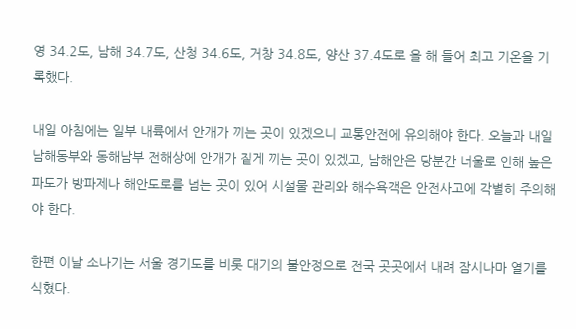영 34.2도, 남해 34.7도, 산청 34.6도, 거창 34.8도, 양산 37.4도로 올 해 들어 최고 기온을 기록했다.

내일 아침에는 일부 내륙에서 안개가 끼는 곳이 있겠으니 교통안전에 유의해야 한다. 오늘과 내일 남해동부와 동해남부 전해상에 안개가 짙게 끼는 곳이 있겠고, 남해안은 당분간 너울로 인해 높은 파도가 방파제나 해안도로를 넘는 곳이 있어 시설물 관리와 해수욕객은 안전사고에 각별히 주의해야 한다.

한편 이날 소나기는 서울 경기도를 비롯 대기의 불안정으로 전국 곳곳에서 내려 잠시나마 열기를 식혔다.